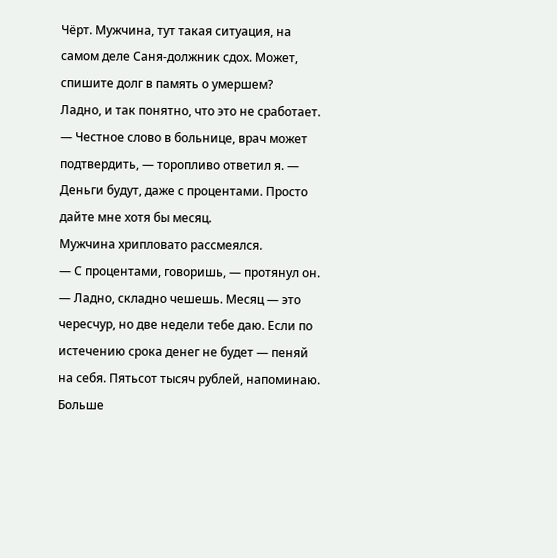Чёрт. Мужчина, тут такая ситуация, на самом деле Саня-должник сдох. Может, спишите долг в память о умершем?
Ладно, и так понятно, что это не сработает.
— Честное слово в больнице, врач может подтвердить, — торопливо ответил я. — Деньги будут, даже с процентами. Просто дайте мне хотя бы месяц.
Мужчина хрипловато рассмеялся.
— С процентами, говоришь, — протянул он. — Ладно, складно чешешь. Месяц — это чересчур, но две недели тебе даю. Если по истечению срока денег не будет — пеняй на себя. Пятьсот тысяч рублей, напоминаю. Больше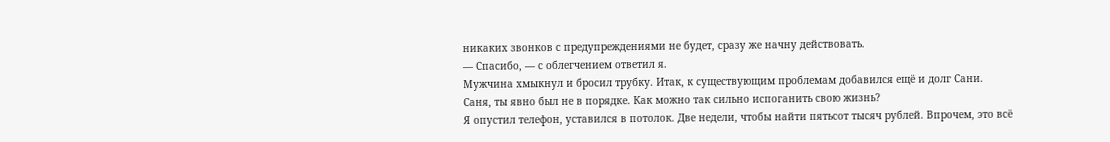никаких звонков с предупреждениями не будет, сразу же начну действовать.
— Спасибо, — с облегчением ответил я.
Мужчина хмыкнул и бросил трубку. Итак, к существующим проблемам добавился ещё и долг Сани.
Саня, ты явно был не в порядке. Как можно так сильно испоганить свою жизнь?
Я опустил телефон, уставился в потолок. Две недели, чтобы найти пятьсот тысяч рублей. Впрочем, это всё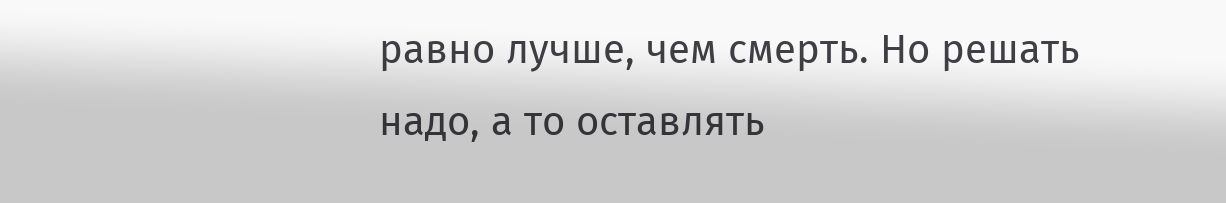равно лучше, чем смерть. Но решать надо, а то оставлять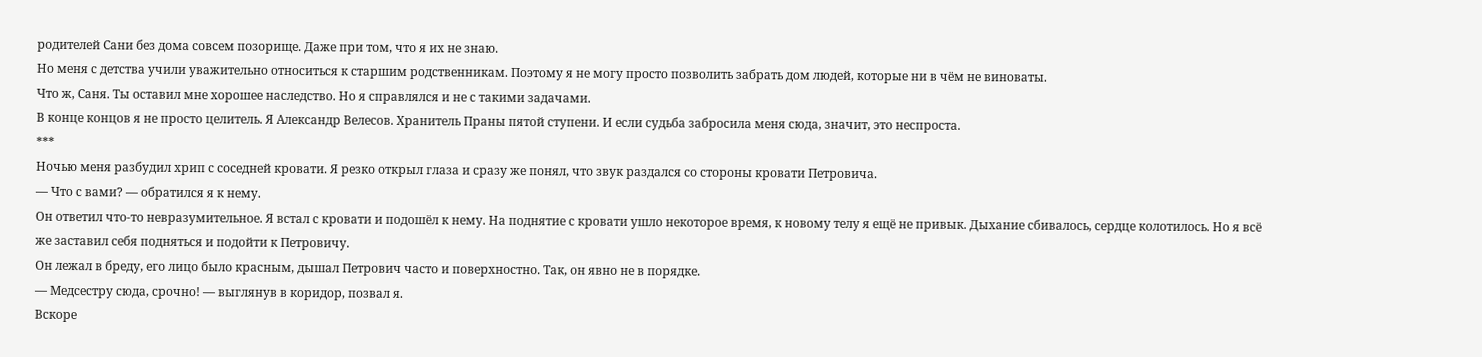родителей Сани без дома совсем позорище. Даже при том, что я их не знаю.
Но меня с детства учили уважительно относиться к старшим родственникам. Поэтому я не могу просто позволить забрать дом людей, которые ни в чём не виноваты.
Что ж, Саня. Ты оставил мне хорошее наследство. Но я справлялся и не с такими задачами.
В конце концов я не просто целитель. Я Александр Велесов. Хранитель Праны пятой ступени. И если судьба забросила меня сюда, значит, это неспроста.
***
Ночью меня разбудил хрип с соседней кровати. Я резко открыл глаза и сразу же понял, что звук раздался со стороны кровати Петровича.
— Что с вами? — обратился я к нему.
Он ответил что-то невразумительное. Я встал с кровати и подошёл к нему. На поднятие с кровати ушло некоторое время, к новому телу я ещё не привык. Дыхание сбивалось, сердце колотилось. Но я всё же заставил себя подняться и подойти к Петровичу.
Он лежал в бреду, его лицо было красным, дышал Петрович часто и поверхностно. Так, он явно не в порядке.
— Медсестру сюда, срочно! — выглянув в коридор, позвал я.
Вскоре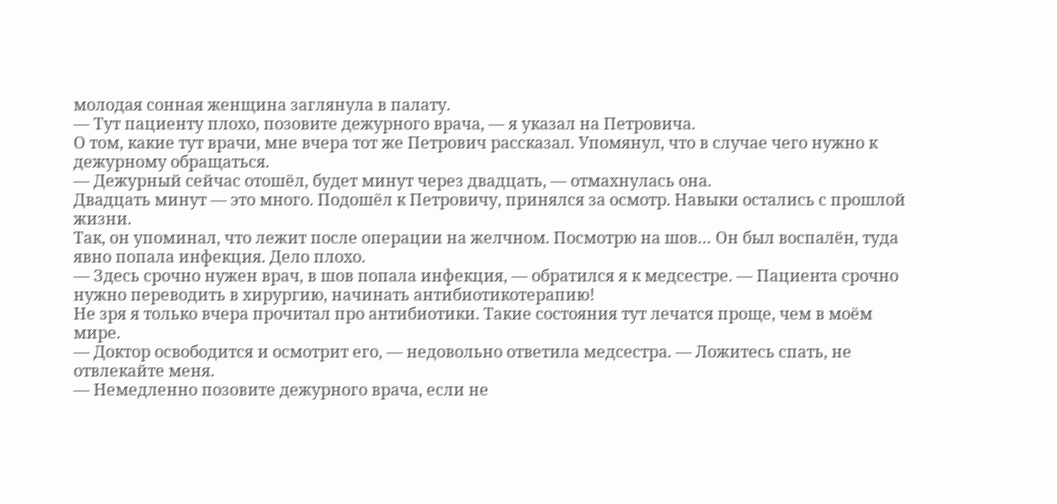молодая сонная женщина заглянула в палату.
— Тут пациенту плохо, позовите дежурного врача, — я указал на Петровича.
О том, какие тут врачи, мне вчера тот же Петрович рассказал. Упомянул, что в случае чего нужно к дежурному обращаться.
— Дежурный сейчас отошёл, будет минут через двадцать, — отмахнулась она.
Двадцать минут — это много. Подошёл к Петровичу, принялся за осмотр. Навыки остались с прошлой жизни.
Так, он упоминал, что лежит после операции на желчном. Посмотрю на шов… Он был воспалён, туда явно попала инфекция. Дело плохо.
— Здесь срочно нужен врач, в шов попала инфекция, — обратился я к медсестре. — Пациента срочно нужно переводить в хирургию, начинать антибиотикотерапию!
Не зря я только вчера прочитал про антибиотики. Такие состояния тут лечатся проще, чем в моём мире.
— Доктор освободится и осмотрит его, — недовольно ответила медсестра. — Ложитесь спать, не отвлекайте меня.
— Немедленно позовите дежурного врача, если не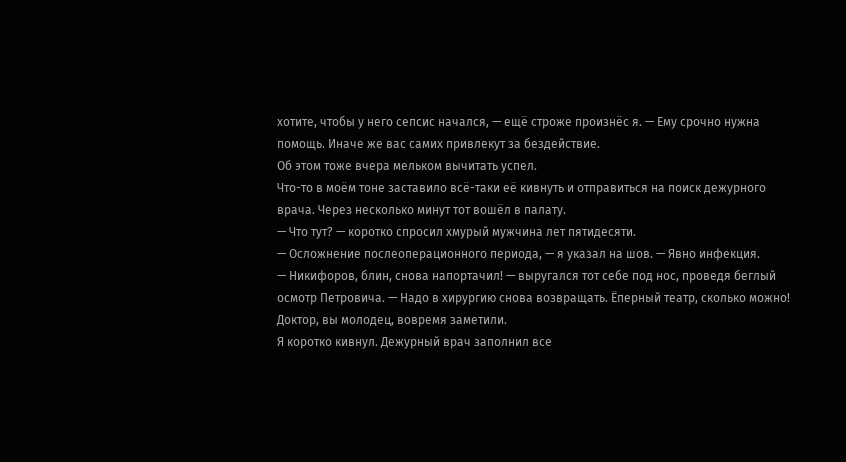хотите, чтобы у него сепсис начался, — ещё строже произнёс я. — Ему срочно нужна помощь. Иначе же вас самих привлекут за бездействие.
Об этом тоже вчера мельком вычитать успел.
Что-то в моём тоне заставило всё-таки её кивнуть и отправиться на поиск дежурного врача. Через несколько минут тот вошёл в палату.
— Что тут? — коротко спросил хмурый мужчина лет пятидесяти.
— Осложнение послеоперационного периода, — я указал на шов. — Явно инфекция.
— Никифоров, блин, снова напортачил! — выругался тот себе под нос, проведя беглый осмотр Петровича. — Надо в хирургию снова возвращать. Ёперный театр, сколько можно! Доктор, вы молодец, вовремя заметили.
Я коротко кивнул. Дежурный врач заполнил все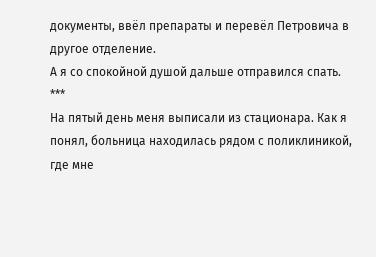документы, ввёл препараты и перевёл Петровича в другое отделение.
А я со спокойной душой дальше отправился спать.
***
На пятый день меня выписали из стационара. Как я понял, больница находилась рядом с поликлиникой, где мне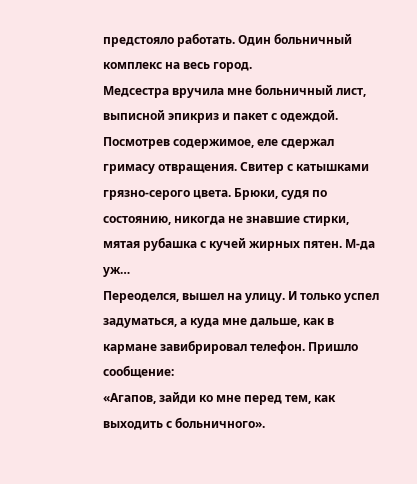предстояло работать. Один больничный комплекс на весь город.
Медсестра вручила мне больничный лист, выписной эпикриз и пакет с одеждой. Посмотрев содержимое, еле сдержал гримасу отвращения. Свитер с катышками грязно-серого цвета. Брюки, судя по состоянию, никогда не знавшие стирки, мятая рубашка с кучей жирных пятен. М-да уж…
Переоделся, вышел на улицу. И только успел задуматься, а куда мне дальше, как в кармане завибрировал телефон. Пришло сообщение:
«Агапов, зайди ко мне перед тем, как выходить с больничного».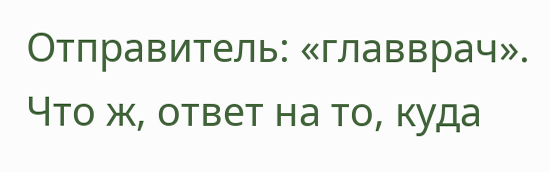Отправитель: «главврач».
Что ж, ответ на то, куда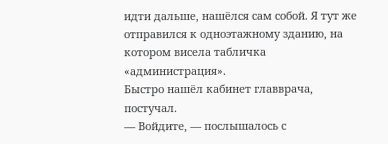идти дальше, нашёлся сам собой. Я тут же отправился к одноэтажному зданию, на котором висела табличка «администрация».
Быстро нашёл кабинет главврача, постучал.
— Войдите, — послышалось с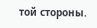той стороны.